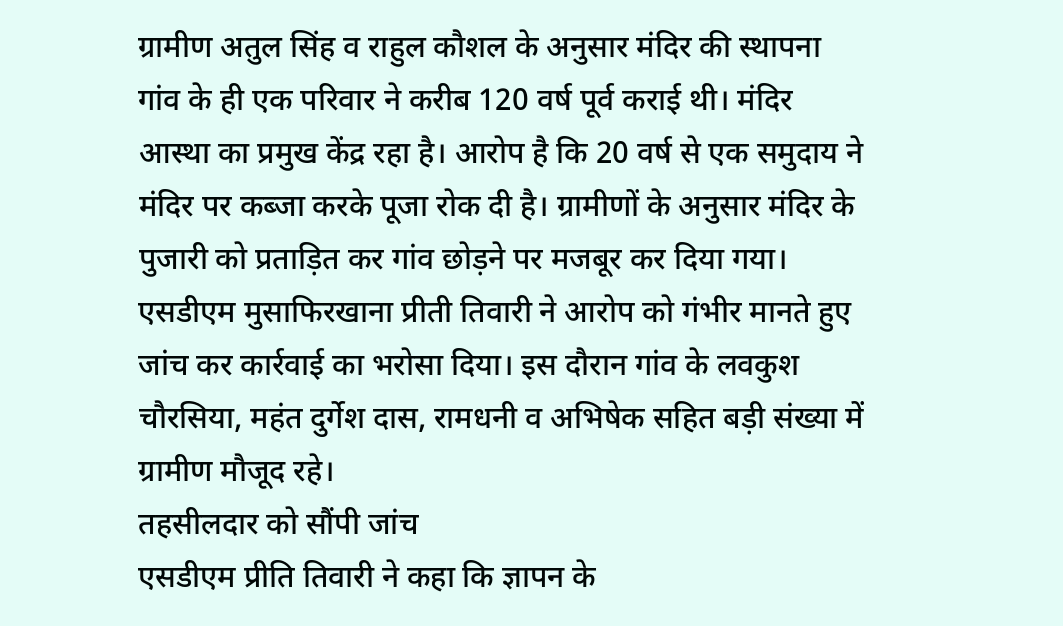ग्रामीण अतुल सिंह व राहुल कौशल के अनुसार मंदिर की स्थापना गांव के ही एक परिवार ने करीब 120 वर्ष पूर्व कराई थी। मंदिर आस्था का प्रमुख केंद्र रहा है। आरोप है कि 20 वर्ष से एक समुदाय ने मंदिर पर कब्जा करके पूजा रोक दी है। ग्रामीणों के अनुसार मंदिर के पुजारी को प्रताड़ित कर गांव छोड़ने पर मजबूर कर दिया गया। एसडीएम मुसाफिरखाना प्रीती तिवारी ने आरोप को गंभीर मानते हुए जांच कर कार्रवाई का भरोसा दिया। इस दौरान गांव के लवकुश चौरसिया, महंत दुर्गेश दास, रामधनी व अभिषेक सहित बड़ी संख्या में ग्रामीण मौजूद रहे।
तहसीलदार को सौंपी जांच
एसडीएम प्रीति तिवारी ने कहा कि ज्ञापन के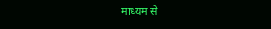माध्यम से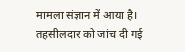मामला संज्ञान में आया है। तहसीलदार को जांच दी गई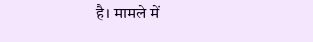है। मामले में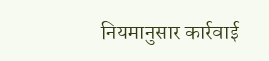नियमानुसार कार्रवाई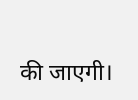की जाएगी।